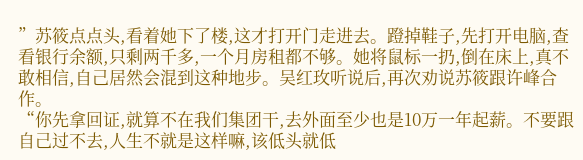”苏筱点点头,看着她下了楼,这才打开门走进去。蹬掉鞋子,先打开电脑,查看银行余额,只剩两千多,一个月房租都不够。她将鼠标一扔,倒在床上,真不敢相信,自己居然会混到这种地步。吴红玫听说后,再次劝说苏筱跟许峰合作。
“你先拿回证,就算不在我们集团干,去外面至少也是10万一年起薪。不要跟自己过不去,人生不就是这样嘛,该低头就低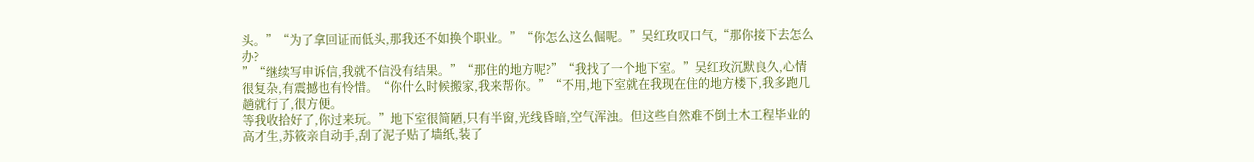头。”“为了拿回证而低头,那我还不如换个职业。”“你怎么这么倔呢。”吴红玫叹口气,“那你接下去怎么办?
”“继续写申诉信,我就不信没有结果。”“那住的地方呢?”“我找了一个地下室。”吴红玫沉默良久,心情很复杂,有震撼也有怜惜。“你什么时候搬家,我来帮你。”“不用,地下室就在我现在住的地方楼下,我多跑几趟就行了,很方便。
等我收拾好了,你过来玩。”地下室很简陋,只有半窗,光线昏暗,空气浑浊。但这些自然难不倒土木工程毕业的高才生,苏筱亲自动手,刮了泥子贴了墙纸,装了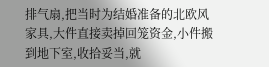排气扇,把当时为结婚准备的北欧风家具,大件直接卖掉回笼资金,小件搬到地下室,收拾妥当,就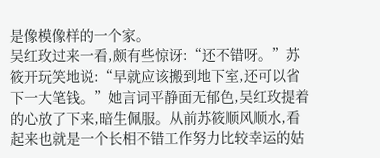是像模像样的一个家。
吴红玫过来一看,颇有些惊讶:“还不错呀。”苏筱开玩笑地说:“早就应该搬到地下室,还可以省下一大笔钱。”她言词平静面无郁色,吴红玫提着的心放了下来,暗生佩服。从前苏筱顺风顺水,看起来也就是一个长相不错工作努力比较幸运的姑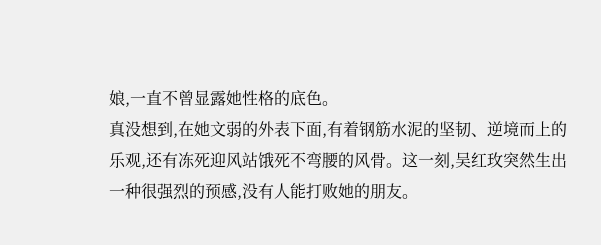娘,一直不曾显露她性格的底色。
真没想到,在她文弱的外表下面,有着钢筋水泥的坚韧、逆境而上的乐观,还有冻死迎风站饿死不弯腰的风骨。这一刻,吴红玫突然生出一种很强烈的预感,没有人能打败她的朋友。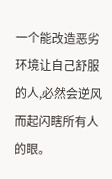一个能改造恶劣环境让自己舒服的人,必然会逆风而起闪瞎所有人的眼。